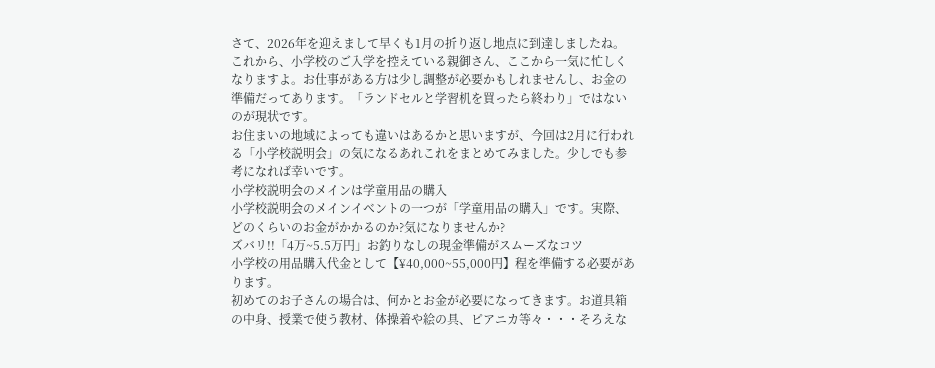さて、2026年を迎えまして早くも1月の折り返し地点に到達しましたね。
これから、小学校のご入学を控えている親御さん、ここから一気に忙しくなりますよ。お仕事がある方は少し調整が必要かもしれませんし、お金の準備だってあります。「ランドセルと学習机を買ったら終わり」ではないのが現状です。
お住まいの地域によっても違いはあるかと思いますが、今回は2月に行われる「小学校説明会」の気になるあれこれをまとめてみました。少しでも参考になれば幸いです。
小学校説明会のメインは学童用品の購入
小学校説明会のメインイベントの一つが「学童用品の購入」です。実際、どのくらいのお金がかかるのか?気になりませんか?
ズバリ!!「4万~5.5万円」お釣りなしの現金準備がスムーズなコツ
小学校の用品購入代金として【¥40,000~55,000円】程を準備する必要があります。
初めてのお子さんの場合は、何かとお金が必要になってきます。お道具箱の中身、授業で使う教材、体操着や絵の具、ピアニカ等々・・・そろえな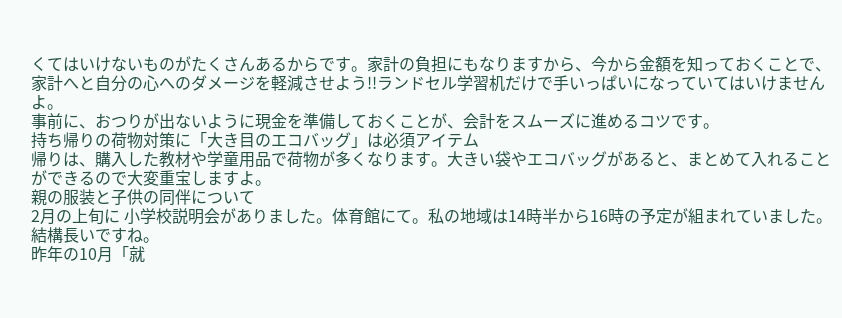くてはいけないものがたくさんあるからです。家計の負担にもなりますから、今から金額を知っておくことで、家計へと自分の心へのダメージを軽減させよう!!ランドセル学習机だけで手いっぱいになっていてはいけませんよ。
事前に、おつりが出ないように現金を準備しておくことが、会計をスムーズに進めるコツです。
持ち帰りの荷物対策に「大き目のエコバッグ」は必須アイテム
帰りは、購入した教材や学童用品で荷物が多くなります。大きい袋やエコバッグがあると、まとめて入れることができるので大変重宝しますよ。
親の服装と子供の同伴について
2月の上旬に 小学校説明会がありました。体育館にて。私の地域は14時半から16時の予定が組まれていました。結構長いですね。
昨年の10月「就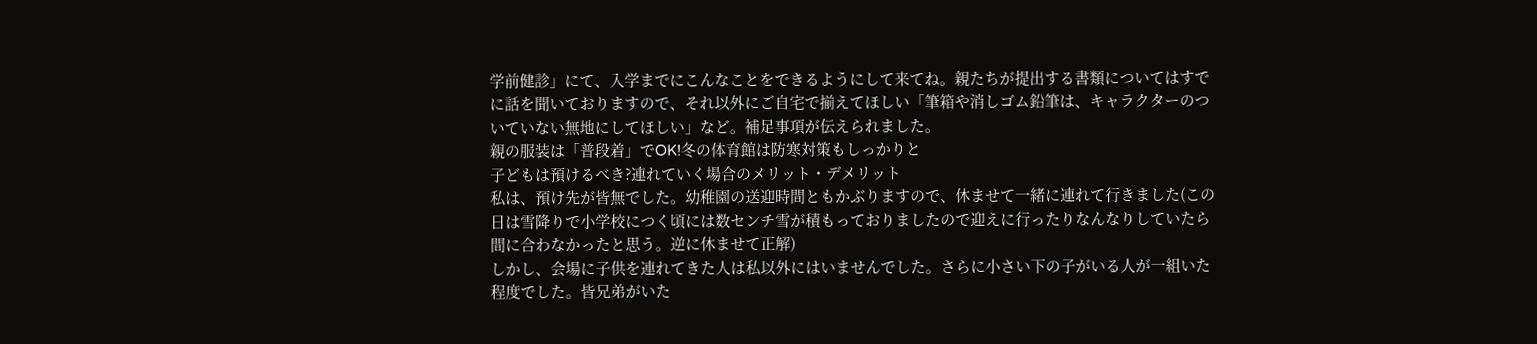学前健診」にて、入学までにこんなことをできるようにして来てね。親たちが提出する書類についてはすでに話を聞いておりますので、それ以外にご自宅で揃えてほしい「筆箱や消しゴム鉛筆は、キャラクターのついていない無地にしてほしい」など。補足事項が伝えられました。
親の服装は「普段着」でOK!冬の体育館は防寒対策もしっかりと
子どもは預けるべき?連れていく場合のメリット・デメリット
私は、預け先が皆無でした。幼稚園の送迎時間ともかぶりますので、休ませて一緒に連れて行きました(この日は雪降りで小学校につく頃には数センチ雪が積もっておりましたので迎えに行ったりなんなりしていたら間に合わなかったと思う。逆に休ませて正解)
しかし、会場に子供を連れてきた人は私以外にはいませんでした。さらに小さい下の子がいる人が一組いた程度でした。皆兄弟がいた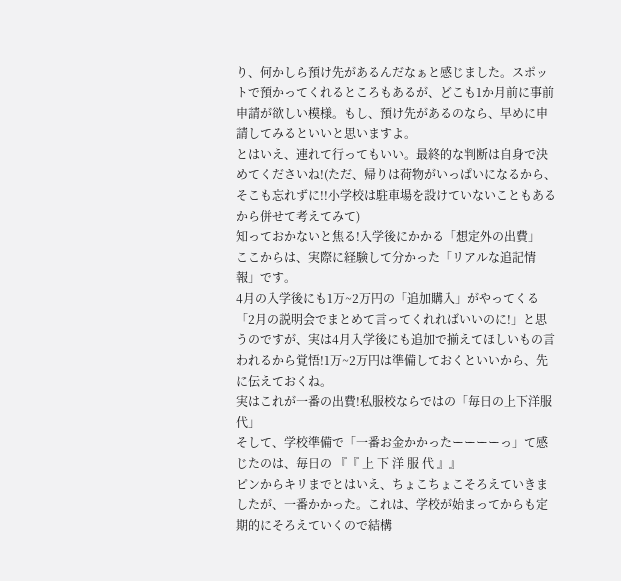り、何かしら預け先があるんだなぁと感じました。スポットで預かってくれるところもあるが、どこも1か月前に事前申請が欲しい模様。もし、預け先があるのなら、早めに申請してみるといいと思いますよ。
とはいえ、連れて行ってもいい。最終的な判断は自身で決めてくださいね!(ただ、帰りは荷物がいっぱいになるから、そこも忘れずに!!小学校は駐車場を設けていないこともあるから併せて考えてみて)
知っておかないと焦る!入学後にかかる「想定外の出費」
ここからは、実際に経験して分かった「リアルな追記情報」です。
4月の入学後にも1万~2万円の「追加購入」がやってくる
「2月の説明会でまとめて言ってくれればいいのに!」と思うのですが、実は4月入学後にも追加で揃えてほしいもの言われるから覚悟!1万~2万円は準備しておくといいから、先に伝えておくね。
実はこれが一番の出費!私服校ならではの「毎日の上下洋服代」
そして、学校準備で「一番お金かかったーーーーっ」て感じたのは、毎日の 『『 上 下 洋 服 代 』』
ピンからキリまでとはいえ、ちょこちょこそろえていきましたが、一番かかった。これは、学校が始まってからも定期的にそろえていくので結構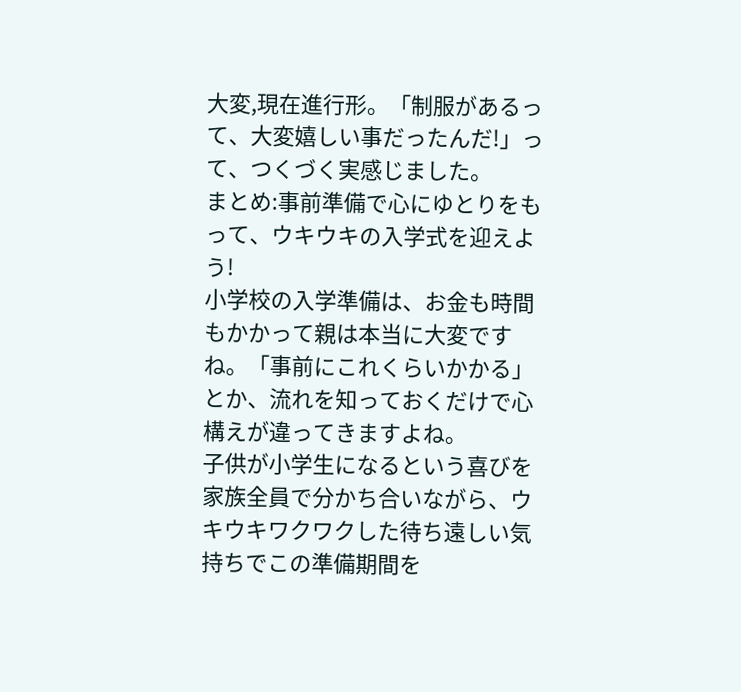大変,現在進行形。「制服があるって、大変嬉しい事だったんだ!」って、つくづく実感じました。
まとめ:事前準備で心にゆとりをもって、ウキウキの入学式を迎えよう!
小学校の入学準備は、お金も時間もかかって親は本当に大変ですね。「事前にこれくらいかかる」とか、流れを知っておくだけで心構えが違ってきますよね。
子供が小学生になるという喜びを家族全員で分かち合いながら、ウキウキワクワクした待ち遠しい気持ちでこの準備期間を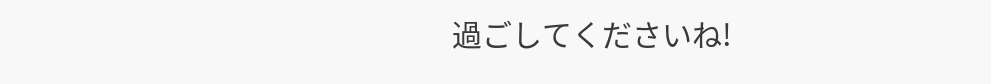過ごしてくださいね!